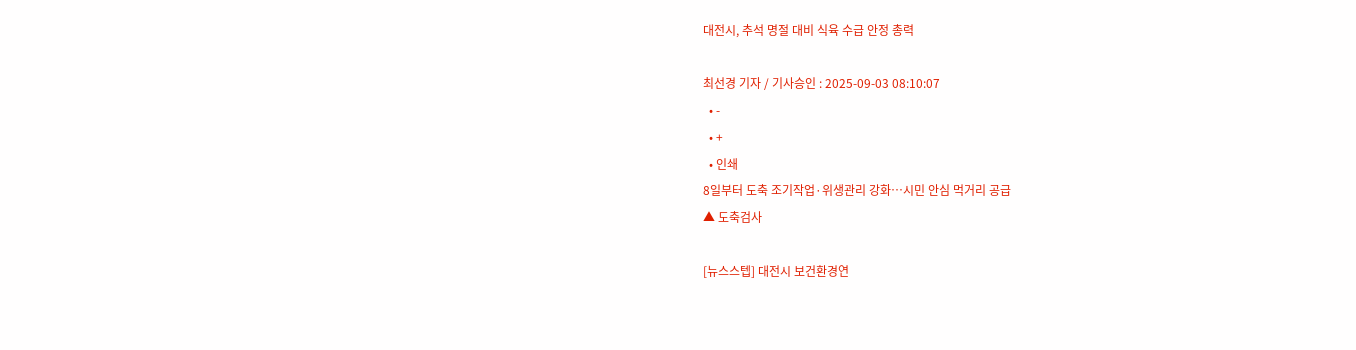대전시, 추석 명절 대비 식육 수급 안정 총력

최선경 기자 / 기사승인 : 2025-09-03 08:10:07
  • -
  • +
  • 인쇄
8일부터 도축 조기작업·위생관리 강화…시민 안심 먹거리 공급
▲ 도축검사

[뉴스스텝] 대전시 보건환경연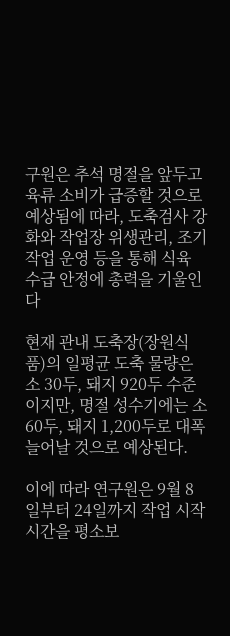구원은 추석 명절을 앞두고 육류 소비가 급증할 것으로 예상됨에 따라, 도축검사 강화와 작업장 위생관리, 조기 작업 운영 등을 통해 식육 수급 안정에 총력을 기울인다

현재 관내 도축장(장원식품)의 일평균 도축 물량은 소 30두, 돼지 920두 수준이지만, 명절 성수기에는 소 60두, 돼지 1,200두로 대폭 늘어날 것으로 예상된다.

이에 따라 연구원은 9월 8일부터 24일까지 작업 시작 시간을 평소보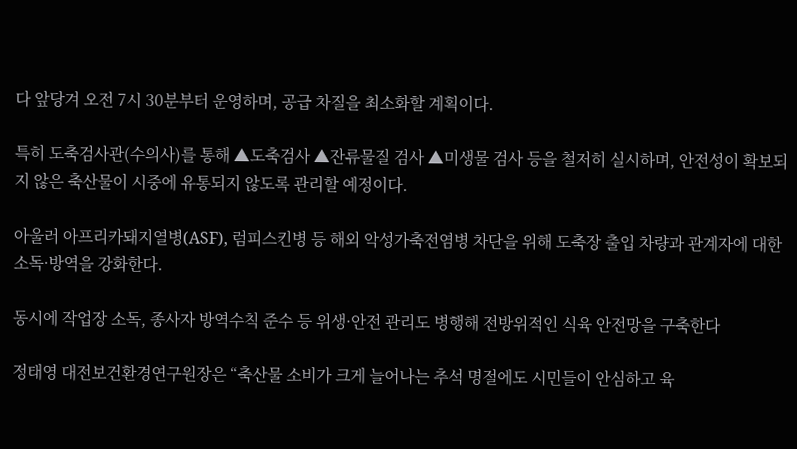다 앞당겨 오전 7시 30분부터 운영하며, 공급 차질을 최소화할 계획이다.

특히 도축검사관(수의사)를 통해 ▲도축검사 ▲잔류물질 검사 ▲미생물 검사 등을 철저히 실시하며, 안전성이 확보되지 않은 축산물이 시중에 유통되지 않도록 관리할 예정이다.

아울러 아프리카돼지열병(ASF), 럼피스킨병 등 해외 악성가축전염병 차단을 위해 도축장 출입 차량과 관계자에 대한 소독·방역을 강화한다.

동시에 작업장 소독, 종사자 방역수칙 준수 등 위생·안전 관리도 병행해 전방위적인 식육 안전망을 구축한다

정태영 대전보건환경연구원장은 “축산물 소비가 크게 늘어나는 추석 명절에도 시민들이 안심하고 육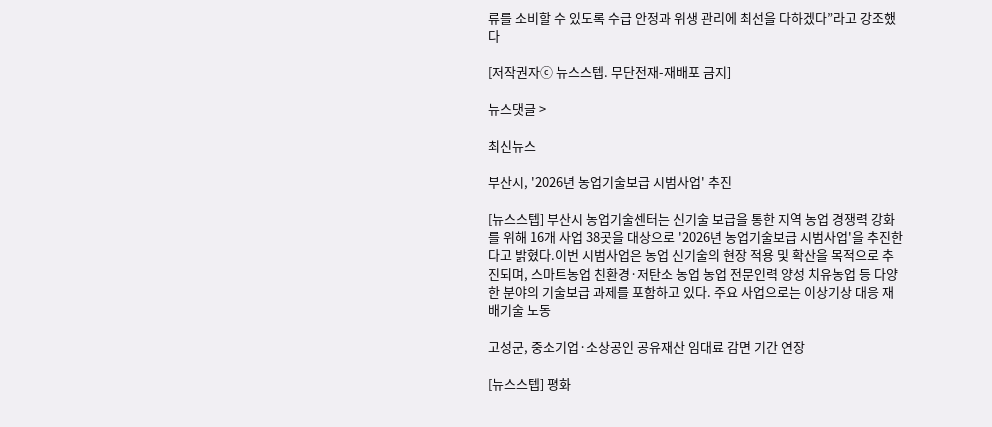류를 소비할 수 있도록 수급 안정과 위생 관리에 최선을 다하겠다”라고 강조했다

[저작권자ⓒ 뉴스스텝. 무단전재-재배포 금지]

뉴스댓글 >

최신뉴스

부산시, '2026년 농업기술보급 시범사업' 추진

[뉴스스텝] 부산시 농업기술센터는 신기술 보급을 통한 지역 농업 경쟁력 강화를 위해 16개 사업 38곳을 대상으로 '2026년 농업기술보급 시범사업'을 추진한다고 밝혔다.이번 시범사업은 농업 신기술의 현장 적용 및 확산을 목적으로 추진되며, 스마트농업 친환경·저탄소 농업 농업 전문인력 양성 치유농업 등 다양한 분야의 기술보급 과제를 포함하고 있다. 주요 사업으로는 이상기상 대응 재배기술 노동

고성군, 중소기업·소상공인 공유재산 임대료 감면 기간 연장

[뉴스스텝] 평화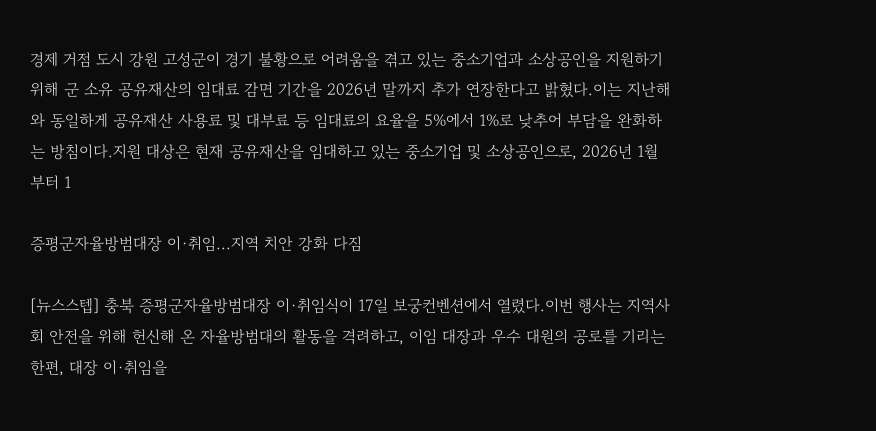경제 거점 도시 강원 고성군이 경기 불황으로 어려움을 겪고 있는 중소기업과 소상공인을 지원하기 위해 군 소유 공유재산의 임대료 감면 기간을 2026년 말까지 추가 연장한다고 밝혔다.이는 지난해와 동일하게 공유재산 사용료 및 대부료 등 임대료의 요율을 5%에서 1%로 낮추어 부담을 완화하는 방침이다.지원 대상은 현재 공유재산을 임대하고 있는 중소기업 및 소상공인으로, 2026년 1월부터 1

증평군자율방범대장 이·취임...지역 치안 강화 다짐

[뉴스스텝] 충북 증평군자율방범대장 이·취임식이 17일 보궁컨벤션에서 열렸다.이번 행사는 지역사회 안전을 위해 헌신해 온 자율방범대의 활동을 격려하고, 이임 대장과 우수 대원의 공로를 기리는 한편, 대장 이·취임을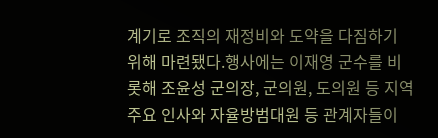계기로 조직의 재정비와 도약을 다짐하기 위해 마련됐다.행사에는 이재영 군수를 비롯해 조윤성 군의장, 군의원, 도의원 등 지역 주요 인사와 자율방범대원 등 관계자들이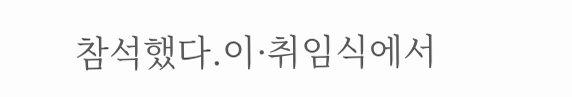참석했다.이·취임식에서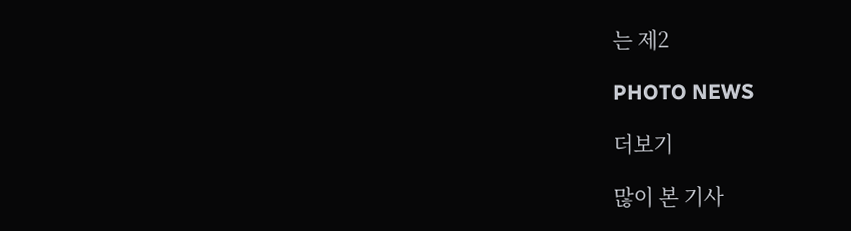는 제2

PHOTO NEWS

더보기

많이 본 기사